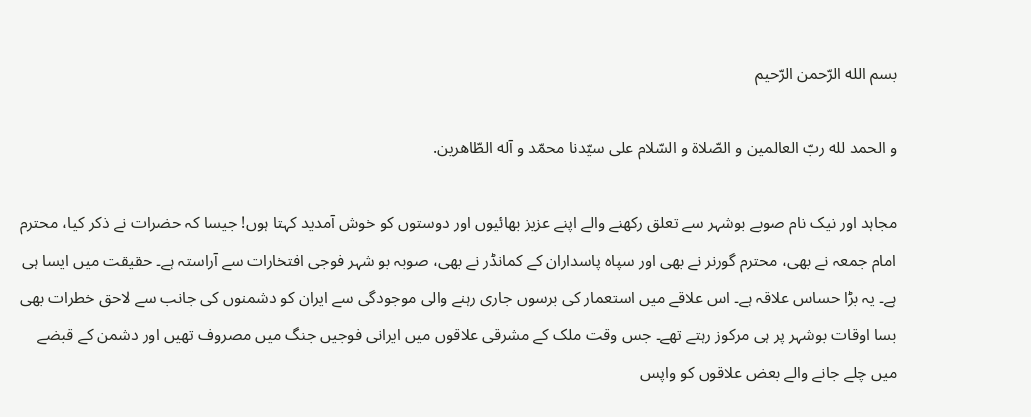بسم الله الرّحمن الرّحیم

و الحمد لله ربّ العالمین و الصّلاة و السّلام علی سیّدنا محمّد و آله الطّاهرین.

مجاہد اور نیک نام صوبے بوشہر سے تعلق رکھنے والے اپنے عزیز بھائیوں اور دوستوں کو خوش آمدید کہتا ہوں! جیسا کہ حضرات نے ذکر کیا، محترم امام جمعہ نے بھی، محترم گورنر نے بھی اور سپاہ پاسداران کے کمانڈر نے بھی، صوبہ بو شہر فوجی افتخارات سے آراستہ ہے۔ حقیقت میں ایسا ہی ہے۔ یہ بڑا حساس علاقہ ہے۔ اس علاقے میں استعمار کی برسوں جاری رہنے والی موجودگی سے ایران کو دشمنوں کی جانب سے لاحق خطرات بھی بسا اوقات بوشہر پر ہی مرکوز رہتے تھے۔ جس وقت ملک کے مشرقی علاقوں میں ایرانی فوجیں جنگ میں مصروف تھیں اور دشمن کے قبضے میں چلے جانے والے بعض علاقوں کو واپس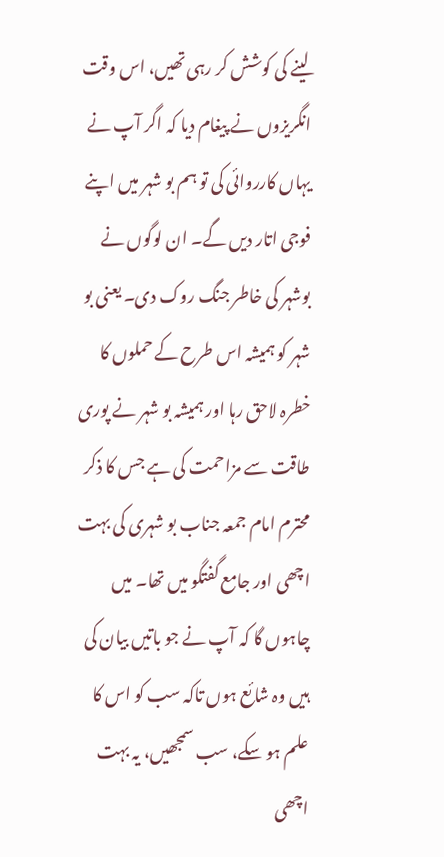لینے کی کوشش کر رہی تھیں، اس وقت انگریزوں نے پیغام دیا کہ اگر آپ نے یہاں کارروائی کی تو ہم بو شہر میں اپنے فوجی اتار دیں گے۔ ان لوگوں نے بوشہر کی خاطر جنگ روک دی۔ یعنی بو شہر کو ہمیشہ اس طرح کے حملوں کا خطرہ لاحق رہا اور ہمیشہ بو شہر نے پوری طاقت سے مزاحمت کی ہے جس کا ذکر محترم امام جمعہ جناب بو شہری کی بہت اچھی اور جامع گفتگو میں تھا۔ میں چاہوں گا کہ آپ نے جو باتیں بیان کی ہیں وہ شائع ہوں تاکہ سب کو اس کا علم ہو سکے، سب سمجھیں، یہ بہت اچھی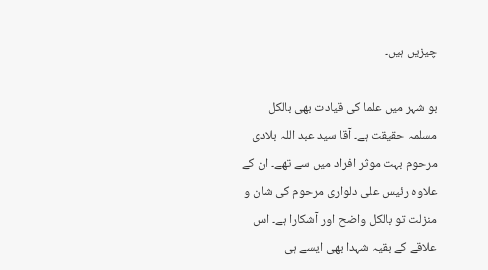چیزیں ہیں۔

بو شہر میں علما کی قیادت بھی بالکل مسلمہ حقیقت ہے۔ آقا سید عبد اللہ بلادی مرحوم بہت موثر افراد میں سے تھے۔ ان کے علاوہ رئیس علی دلواری مرحوم کی شان و منزلت تو بالکل واضح اور آشکارا ہے۔ اس علاقے کے بقیہ شہدا بھی ایسے ہی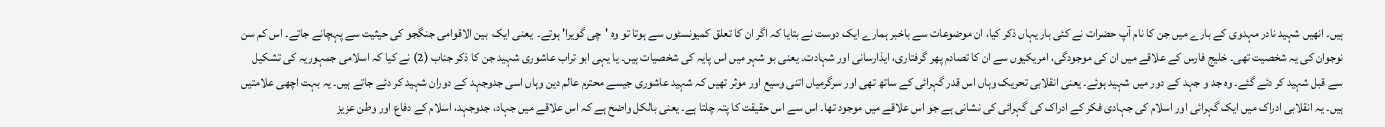ہیں۔ انھیں شہید نادر مہدوی کے بارے میں جن کا نام آپ حضرات نے کئی بار یہاں ذکر کیا، ان موضوعات سے باخبر ہمارے ایک دوست نے بتایا کہ اگر ان کا تعلق کمیونسٹوں سے ہوتا تو وہ 'چی گویرا' ہوتے۔  یعنی ایک  بین الاقوامی جنگجو کی حیثیت سے پہچانے جاتے۔ اس کم سن نوجوان کی یہ شخصیت تھی۔ خلیج فارس کے علاقے میں ان کی موجودگی، امریکیوں سے ان کا تصادم پھر گرفتاری، ایذارسانی اور شہادت۔ یعنی بو شہر میں اس پایہ کی شخصیات ہیں۔ یا یہی ابو تراب عاشوری شہید جن کا ذکر جناب (2) نے کیا کہ اسلامی جمہوریہ کی تشکیل سے قبل شہید کر دئے گئے۔ وہ جد و جہد کے دور میں شہید ہوئے۔ یعنی انقلابی تحریک وہاں اس قدر گہرائی کے ساتھ تھی اور سرگرمیاں اتنی وسیع اور موثر تھیں کہ شہید عاشوری جیسے محترم عالم دین وہاں اسی جدوجہد کے دوران شہید کر دئے جاتے ہیں۔ یہ بہت اچھی علامتیں ہیں۔ یہ انقلابی ادراک میں ایک گہرائی اور اسلام کی جہادی فکر کے ادراک کی گہرائی کی نشانی ہے جو اس علاقے میں موجود تھا۔ اس سے اس حقیقت کا پتہ چلتا ہے۔ یعنی بالکل واضح ہے کہ اس علاقے میں جہاد، جدوجہد، اسلام کے دفاع اور وطن عزیز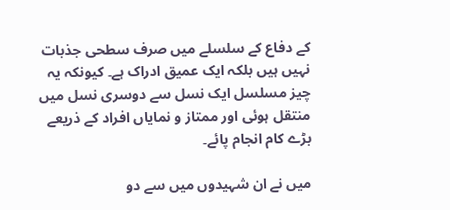کے دفاع کے سلسلے میں صرف سطحی جذبات نہیں ہیں بلکہ ایک عمیق ادراک ہے۔ کیونکہ یہ چیز مسلسل ایک نسل سے دوسری نسل میں منتقل ہوئی اور ممتاز و نمایاں افراد کے ذریعے بڑے کام انجام پائے۔

میں نے ان شہیدوں میں سے دو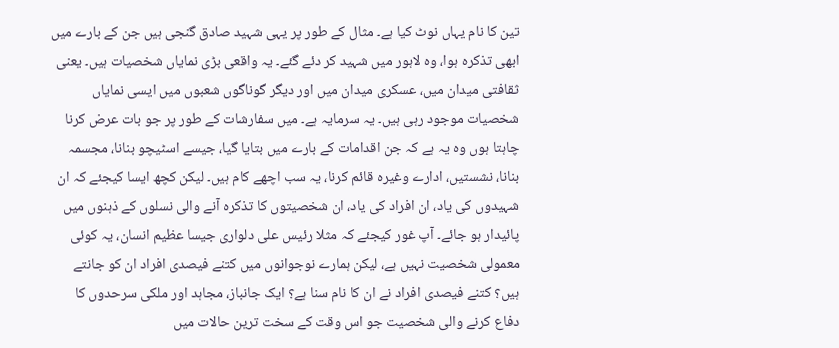تین کا نام یہاں نوٹ کیا ہے۔ مثال کے طور پر یہی شہید صادق گنجی ہیں جن کے بارے میں ابھی تذکرہ ہوا، وہ لاہور میں شہید کر دئے گئے۔ یہ واقعی بڑی نمایاں شخصیات ہیں۔ یعنی ثقافتی میدان میں، عسکری میدان میں اور دیگر گوناگوں شعبوں میں ایسی نمایاں شخصیات موجود رہی ہیں۔ یہ سرمایہ ہے۔ میں سفارشات کے طور پر جو بات عرض کرنا چاہتا ہوں وہ یہ ہے کہ جن اقدامات کے بارے میں بتایا گیا، جیسے اسٹیچو بنانا، مجسمہ بنانا، نشستیں، ادارے وغیرہ قائم کرنا، یہ سب اچھے کام ہیں۔ لیکن کچھ ایسا کیجئے کہ ان شہیدوں کی یاد، ان افراد کی یاد، ان شخصیتوں کا تذکرہ آنے والی نسلوں کے ذہنوں میں پائیدار ہو جائے۔ آپ غور کیجئے کہ مثلا رئیس علی دلواری جیسا عظیم انسان، یہ کوئی معمولی شخصیت نہیں ہے، لیکن ہمارے نوجوانوں میں کتنے فیصدی افراد ان کو جانتے ہیں؟ کتنے فیصدی افراد نے ان کا نام سنا ہے؟ ایک جانباز، مجاہد اور ملکی سرحدوں کا دفاع کرنے والی شخصیت جو اس وقت کے سخت ترین حالات میں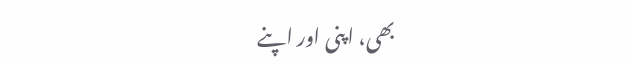بھی، اپنی اور اپنے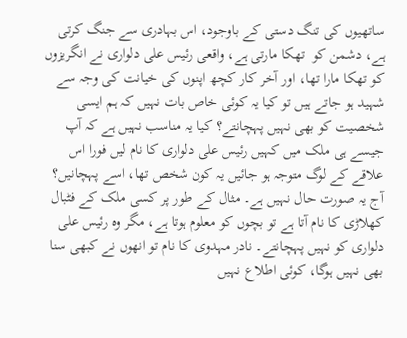ساتھیوں کی تنگ دستی کے باوجود، اس بہادری سے جنگ کرتی ہے، دشمن کو  تھکا مارتی ہے، واقعی رئیس علی دلواری نے انگریزوں کو تھکا مارا تھا، اور آخر کار کچھ اپنوں کی خیانت کی وجہ سے شہید ہو جاتے ہیں تو کیا یہ کوئی خاص بات نہیں کہ ہم ایسی شخصیت کو بھی نہیں پہچانتے؟ کیا یہ مناسب نہیں ہے کہ آپ جیسے ہی ملک میں کہیں رئیس علی دلواری کا نام لیں فورا اس علاقے کے لوگ متوجہ ہو جائیں یہ کون شخص تھا، اسے پہچانیں؟ آج یہ صورت حال نہیں ہے۔ مثال کے طور پر کسی ملک کے فٹبال کھلاڑی کا نام آتا ہے تو بچوں کو معلوم ہوتا ہے، مگر وہ رئیس علی دلواری کو نہیں پہچانتے۔ نادر مہدوی کا نام تو انھوں نے کبھی سنا بھی نہیں ہوگا، کوئی اطلاع نہیں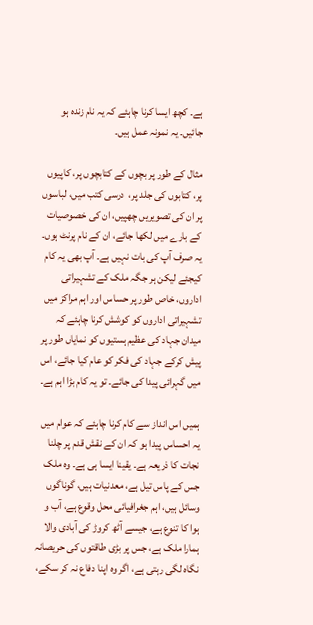ہے۔ کچھ ایسا کرنا چاہئے کہ یہ نام زندہ ہو جائیں۔ یہ نمونہ عمل ہیں۔

مثال کے طور پر بچوں کے کتابچوں پر، کاپیوں پر، کتابوں کی جلد پر،  درسی کتب میں، لباسوں پر ان کی تصویریں چھپیں، ان کی خصوصیات کے بارے میں لکھا جائے، ان کے نام پرنٹ ہوں۔ یہ صرف آپ کی بات نہیں ہے۔ آپ بھی یہ کام کیجئے لیکن ہر جگہ ملک کے تشہیراتی اداروں، خاص طور پر حساس اور اہم مراکز میں تشہیراتی اداروں کو کوشش کرنا چاہئے کہ میدان جہاد کی عظیم ہستیوں کو نمایاں طور پر پیش کرکے جہاد کی فکر کو عام کیا جائے، اس میں گہرائی پیدا کی جائے۔ تو یہ کام بڑا اہم ہے۔

ہمیں اس انداز سے کام کرنا چاہئے کہ عوام میں یہ احساس پیدا ہو کہ ان کے نقش قدم پر چلنا نجات کا ذریعہ ہے۔ یقینا ایسا ہی ہے۔ وہ ملک جس کے پاس تیل ہے، معدنیات ہیں، گوناگوں وسائل ہیں، اہم جغرافیائی محل وقوع ہے، آب و ہوا کا تنوع ہے، جیسے آٹھ کروڑ کی آبادی والا ہمارا ملک ہے، جس پر بڑی طاقتوں کی حریصانہ نگاہ لگی رہتی ہے، اگر وہ اپنا دفاع نہ کر سکے،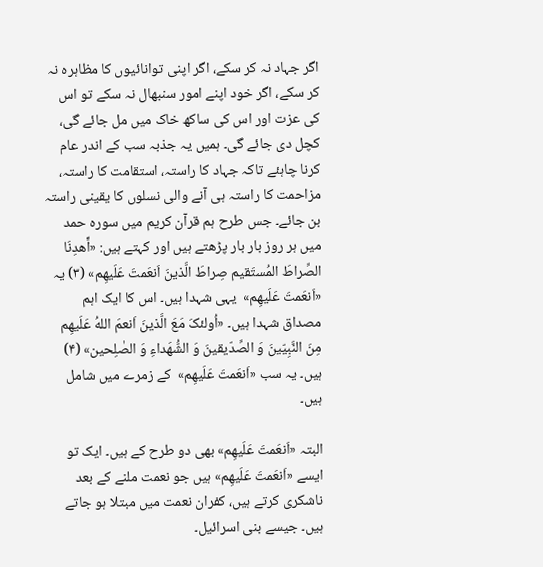اگر جہاد نہ کر سکے، اگر اپنی توانائیوں کا مظاہرہ نہ کر سکے، اگر خود اپنے امور سنبھال نہ سکے تو اس کی عزت اور اس کی ساکھ خاک میں مل جائے گی، کچل دی جائے گی۔ ہمیں یہ جذبہ سب کے اندر عام کرنا چاہئے تاکہ جہاد کا راستہ، استقامت کا راستہ، مزاحمت کا راستہ ہی آنے والی نسلوں کا یقینی راستہ بن جائے۔ جس طرح ہم قرآن کریم میں سورہ حمد میں ہر روز بار بار پڑھتے ہیں اور کہتے ہیں: «اٍّهدِنَا الصِّراطَ المُستَقیم صِراطَ الَّذینَ اَنعَمتَ عَلَیهِم» (۳) یہ «اَنعَمتَ عَلَیهِم»  یہی شہدا ہیں۔ اس کا ایک اہم مصداق شہدا ہیں۔ «اُولئکَ مَعَ الَّذینَ اَنعمَ اللهُ عَلَیهِم مِنَ النَّبِیّینَ وَ الصِّدّیقینَ وَ الشُّهَداءِ وَ الصٰلِحین» (۴) ہیں۔ یہ سب «اَنعَمتَ عَلَیهِم»  کے زمرے میں شامل ہیں۔

البتہ «اَنعَمتَ عَلَیهِم» بھی دو طرح کے ہیں۔ ایک تو ایسے «اَنعَمتَ عَلَیهِم» ہیں جو نعمت ملنے کے بعد ناشکری کرتے ہیں، کفران نعمت میں مبتلا ہو جاتے ہیں۔ جیسے بنی اسرائیل۔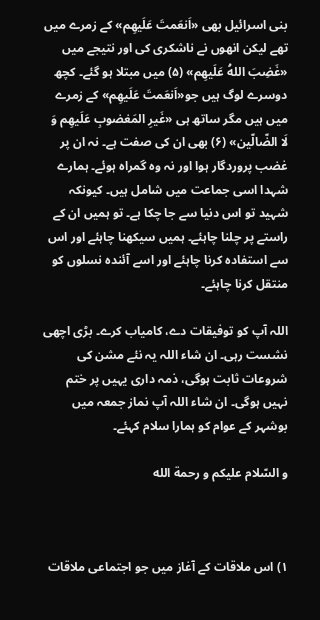بنی اسرائیل بھی «اَنعَمتَ عَلَیهِم» کے زمرے میں تھے لیکن انھوں نے ناشکری کی اور نتیجے میں «غَضِبَ اللهُ عَلَیهِم» (۵) میں مبتلا ہو گئے۔ کچھ دوسرے لوگ ہیں جو«اَنعَمتَ عَلَیهِم» کے زمرے میں ہیں مگر ساتھ ہی «غَیرِ المَغضوبِ عَلَیهِم وَ لَا الضّالّین‌» (۶) بھی ان کی صفت ہے۔ نہ ان پر غضب پروردگار ہوا اور نہ وہ گمراہ ہوئے۔ ہمارے شہدا اسی جماعت میں شامل ہیں۔ کیونکہ شہید تو اس دنیا سے جا چکا ہے۔ تو ہمیں ان کے راستے پر چلنا چاہئے۔ ہمیں سیکھنا چاہئے اور اس سے استفادہ کرنا چاہئے اور اسے آئندہ نسلوں کو منتقل کرنا چاہئے۔

اللہ آپ کو توفیقات دے، کامیاب کرے۔ بڑی اچھی نشست رہی۔ ان شاء اللہ یہ نئے مشن کی شروعات ثابت ہوگی، ذمہ داری یہیں پر ختم نہیں ہوگی۔ ان شاء اللہ آپ نماز جمعہ میں بوشہر کے عوام کو ہمارا سلام کہئے۔

و السّلام علیکم و ‌رحمة الله



۱) اس ملاقات کے آغاز میں جو اجتماعی ملاقات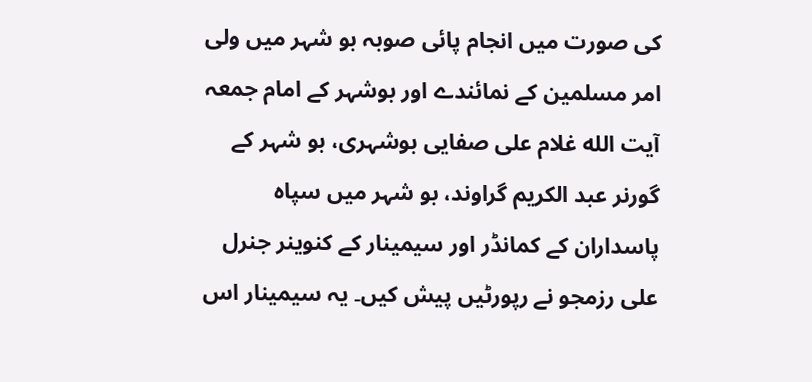کی صورت میں انجام پائی صوبہ بو شہر میں ولی امر مسلمین کے نمائندے اور بوشہر کے امام جمعہ آیت‌ الله غلام علی صفایی‌ بوشہری، بو شہر کے گورنر عبد الکریم گراوند، بو شہر میں سپاہ پاسداران کے کمانڈر اور سیمینار کے کنوینر جنرل علی رزمجو نے رپورٹیں پیش کیں۔ یہ سیمینار اس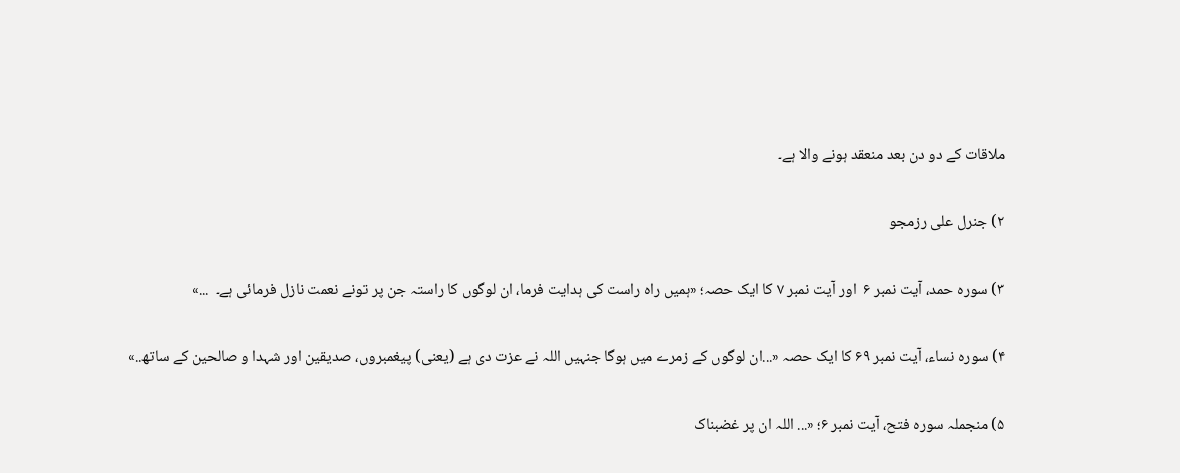ملاقات کے دو دن بعد منعقد ہونے والا ہے۔

۲) جنرل علی رزمجو

۳) سوره‌ حمد، آیت نمبر ۶  اور آیت نمبر ۷ کا ایک حصہ؛ «ہمیں راہ راست کی ہدایت فرما، ان لوگوں کا راستہ جن پر تونے نعمت نازل فرمائی ہے۔  ...»

۴) سوره‌ نساء، آیت نمبر ۶۹ کا ایک حصہ «...ان لوگوں کے زمرے میں ہوگا جنہیں اللہ نے عزت دی ہے (یعنی) پیغمبروں، صدیقین اور شہدا و صالحین کے ساتھ..»

۵) منجملہ سورہ فتح، آیت نمبر ۶؛ «... اللہ ان پر غضبناک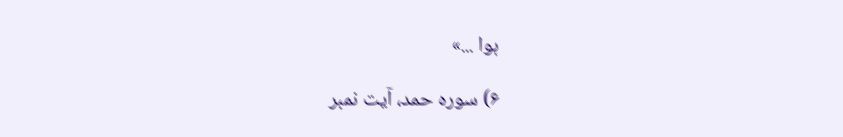ہوا ...»

۶) سوره‌ حمد، آیت نمبر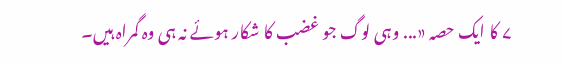۷ کا ایک حصہ «... وہی لوگ جو غضب کا شکار ہوئے نہ ہی وہ گمراہ ہیں۔